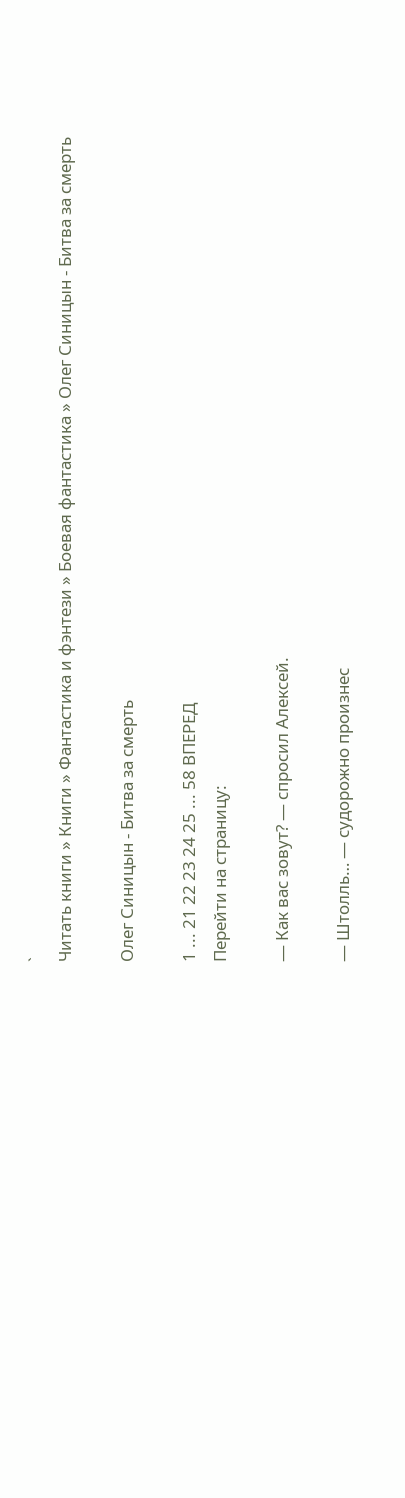`
Читать книги » Книги » Фантастика и фэнтези » Боевая фантастика » Олег Синицын - Битва за смерть

Олег Синицын - Битва за смерть

1 ... 21 22 23 24 25 ... 58 ВПЕРЕД
Перейти на страницу:

— Как вас зовут? — спросил Алексей.

— Штолль… — судорожно произнес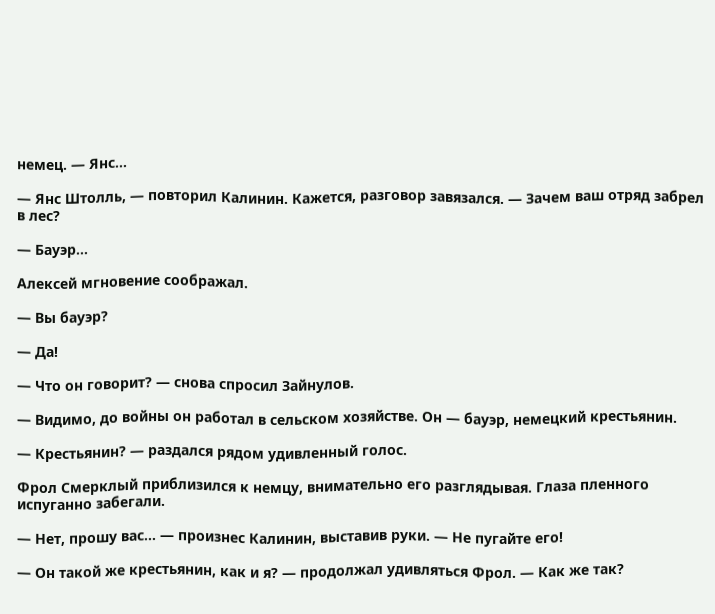немец. — Янс…

— Янс Штолль, — повторил Калинин. Кажется, разговор завязался. — Зачем ваш отряд забрел в лес?

— Бауэр…

Алексей мгновение соображал.

— Вы бауэр?

— Да!

— Что он говорит? — снова спросил Зайнулов.

— Видимо, до войны он работал в сельском хозяйстве. Он — бауэр, немецкий крестьянин.

— Крестьянин? — раздался рядом удивленный голос.

Фрол Смерклый приблизился к немцу, внимательно его разглядывая. Глаза пленного испуганно забегали.

— Нет, прошу вас… — произнес Калинин, выставив руки. — Не пугайте его!

— Он такой же крестьянин, как и я? — продолжал удивляться Фрол. — Как же так?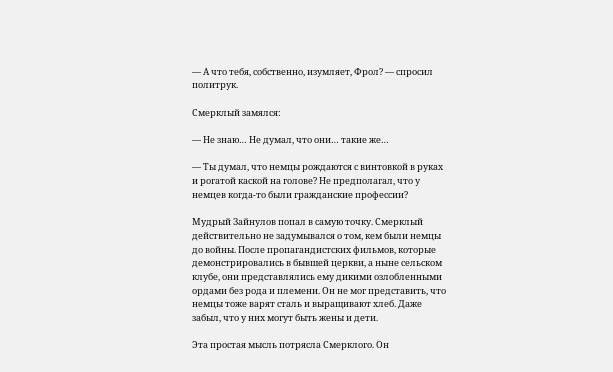— А что тебя, собственно, изумляет, Фрол? — спросил политрук.

Смерклый замялся:

— Не знаю… Не думал, что они… такие же…

— Ты думал, что немцы рождаются с винтовкой в руках и рогатой каской на голове? Не предполагал, что у немцев когда-то были гражданские профессии?

Мудрый Зайнулов попал в самую точку. Смерклый действительно не задумывался о том, кем были немцы до войны. После пропагандистских фильмов, которые демонстрировались в бывшей церкви, а ныне сельском клубе, они представлялись ему дикими озлобленными ордами без рода и племени. Он не мог представить, что немцы тоже варят сталь и выращивают хлеб. Даже забыл, что у них могут быть жены и дети.

Эта простая мысль потрясла Смерклого. Он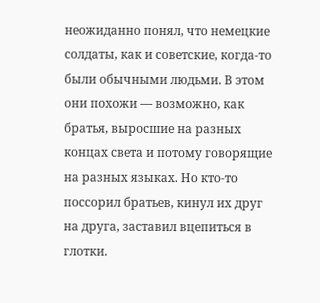неожиданно понял, что немецкие солдаты, как и советские, когда-то были обычными людьми. В этом они похожи — возможно, как братья, выросшие на разных концах света и потому говорящие на разных языках. Но кто-то поссорил братьев, кинул их друг на друга, заставил вцепиться в глотки.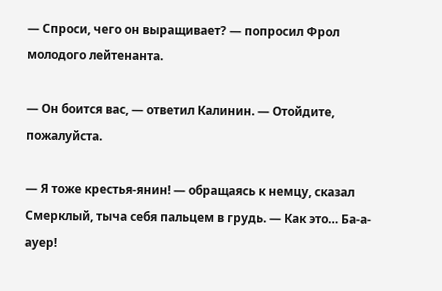— Спроси, чего он выращивает? — попросил Фрол молодого лейтенанта.

— Он боится вас, — ответил Калинин. — Отойдите, пожалуйста.

— Я тоже крестья-янин! — обращаясь к немцу, сказал Смерклый, тыча себя пальцем в грудь. — Как это… Ба-а-ауер!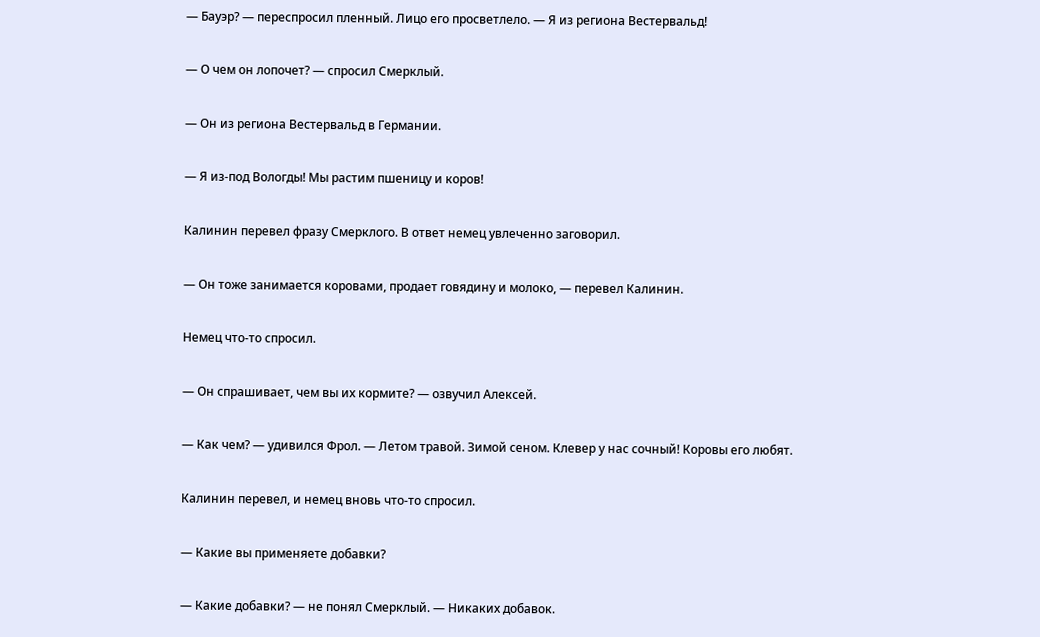— Бауэр? — переспросил пленный. Лицо его просветлело. — Я из региона Вестервальд!

— О чем он лопочет? — спросил Смерклый.

— Он из региона Вестервальд в Германии.

— Я из-под Вологды! Мы растим пшеницу и коров!

Калинин перевел фразу Смерклого. В ответ немец увлеченно заговорил.

— Он тоже занимается коровами, продает говядину и молоко, — перевел Калинин.

Немец что-то спросил.

— Он спрашивает, чем вы их кормите? — озвучил Алексей.

— Как чем? — удивился Фрол. — Летом травой. Зимой сеном. Клевер у нас сочный! Коровы его любят.

Калинин перевел, и немец вновь что-то спросил.

— Какие вы применяете добавки?

— Какие добавки? — не понял Смерклый. — Никаких добавок.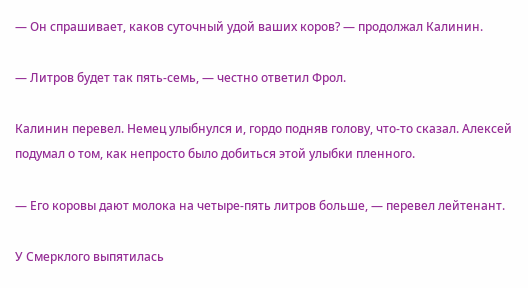— Он спрашивает, каков суточный удой ваших коров? — продолжал Калинин.

— Литров будет так пять-семь, — честно ответил Фрол.

Калинин перевел. Немец улыбнулся и, гордо подняв голову, что-то сказал. Алексей подумал о том, как непросто было добиться этой улыбки пленного.

— Его коровы дают молока на четыре-пять литров больше, — перевел лейтенант.

У Смерклого выпятилась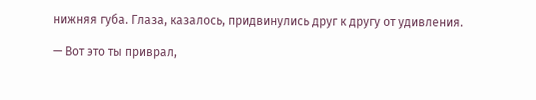нижняя губа. Глаза, казалось, придвинулись друг к другу от удивления.

— Вот это ты приврал,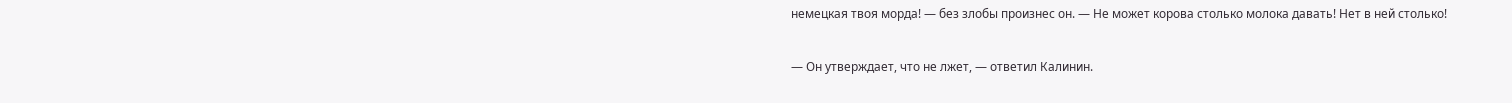немецкая твоя морда! — без злобы произнес он. — Не может корова столько молока давать! Нет в ней столько!

— Он утверждает, что не лжет, — ответил Калинин.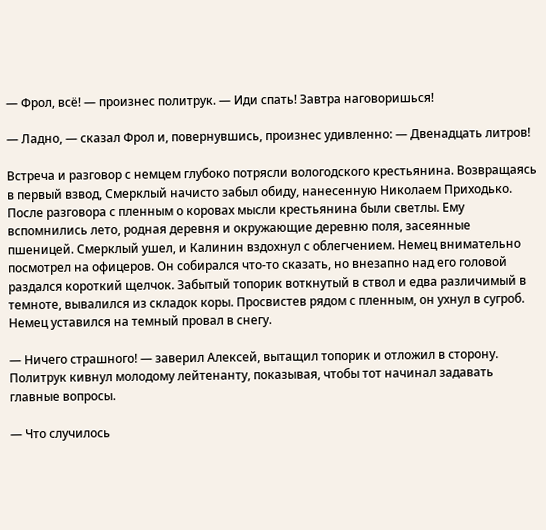— Фрол, всё! — произнес политрук. — Иди спать! Завтра наговоришься!

— Ладно, — сказал Фрол и, повернувшись, произнес удивленно: — Двенадцать литров!

Встреча и разговор с немцем глубоко потрясли вологодского крестьянина. Возвращаясь в первый взвод, Смерклый начисто забыл обиду, нанесенную Николаем Приходько. После разговора с пленным о коровах мысли крестьянина были светлы. Ему вспомнились лето, родная деревня и окружающие деревню поля, засеянные пшеницей. Смерклый ушел, и Калинин вздохнул с облегчением. Немец внимательно посмотрел на офицеров. Он собирался что-то сказать, но внезапно над его головой раздался короткий щелчок. Забытый топорик воткнутый в ствол и едва различимый в темноте, вывалился из складок коры. Просвистев рядом с пленным, он ухнул в сугроб. Немец уставился на темный провал в снегу.

— Ничего страшного! — заверил Алексей, вытащил топорик и отложил в сторону. Политрук кивнул молодому лейтенанту, показывая, чтобы тот начинал задавать главные вопросы.

— Что случилось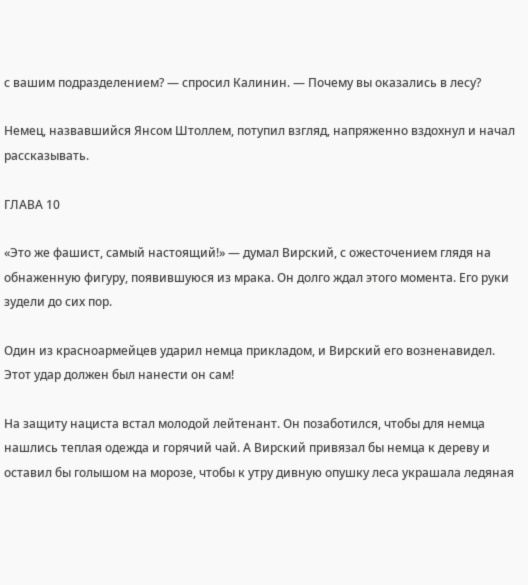с вашим подразделением? — спросил Калинин. — Почему вы оказались в лесу?

Немец, назвавшийся Янсом Штоллем, потупил взгляд, напряженно вздохнул и начал рассказывать.

ГЛАВА 10

«Это же фашист, самый настоящий!» — думал Вирский, с ожесточением глядя на обнаженную фигуру, появившуюся из мрака. Он долго ждал этого момента. Его руки зудели до сих пор.

Один из красноармейцев ударил немца прикладом, и Вирский его возненавидел. Этот удар должен был нанести он сам!

На защиту нациста встал молодой лейтенант. Он позаботился, чтобы для немца нашлись теплая одежда и горячий чай. А Вирский привязал бы немца к дереву и оставил бы голышом на морозе, чтобы к утру дивную опушку леса украшала ледяная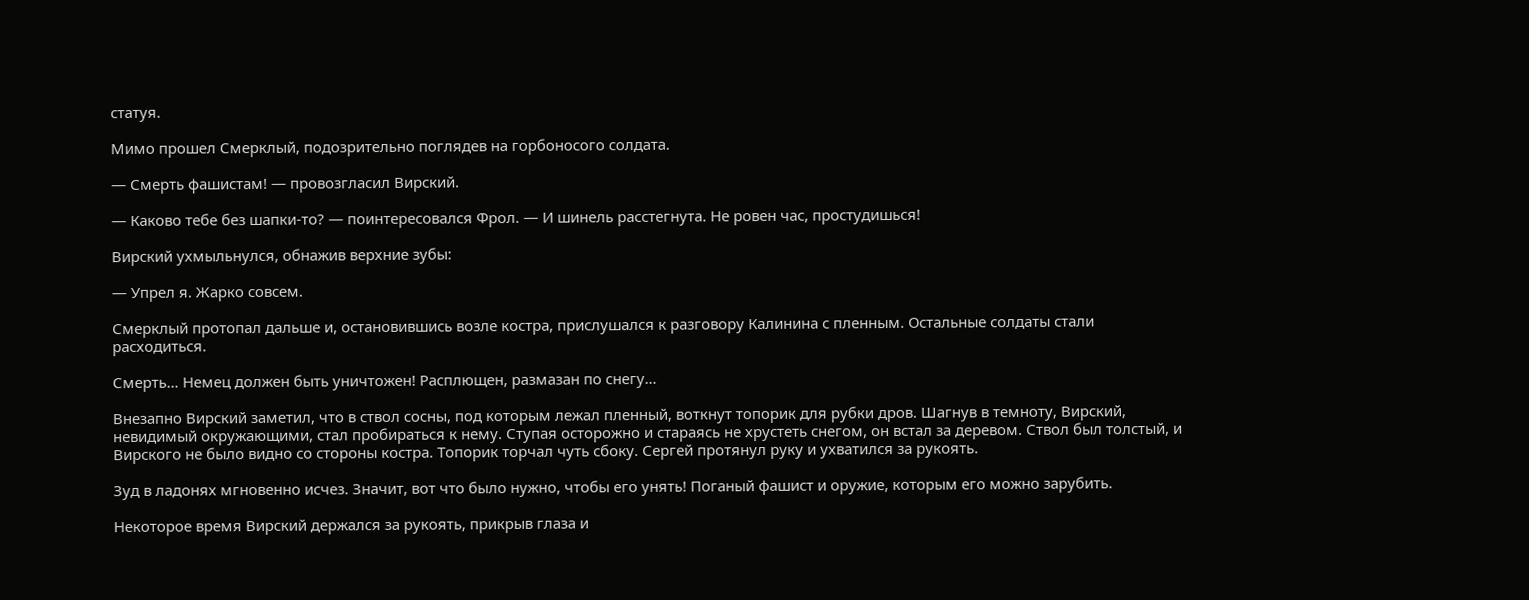статуя.

Мимо прошел Смерклый, подозрительно поглядев на горбоносого солдата.

— Смерть фашистам! — провозгласил Вирский.

— Каково тебе без шапки-то? — поинтересовался Фрол. — И шинель расстегнута. Не ровен час, простудишься!

Вирский ухмыльнулся, обнажив верхние зубы:

— Упрел я. Жарко совсем.

Смерклый протопал дальше и, остановившись возле костра, прислушался к разговору Калинина с пленным. Остальные солдаты стали расходиться.

Смерть… Немец должен быть уничтожен! Расплющен, размазан по снегу…

Внезапно Вирский заметил, что в ствол сосны, под которым лежал пленный, воткнут топорик для рубки дров. Шагнув в темноту, Вирский, невидимый окружающими, стал пробираться к нему. Ступая осторожно и стараясь не хрустеть снегом, он встал за деревом. Ствол был толстый, и Вирского не было видно со стороны костра. Топорик торчал чуть сбоку. Сергей протянул руку и ухватился за рукоять.

Зуд в ладонях мгновенно исчез. Значит, вот что было нужно, чтобы его унять! Поганый фашист и оружие, которым его можно зарубить.

Некоторое время Вирский держался за рукоять, прикрыв глаза и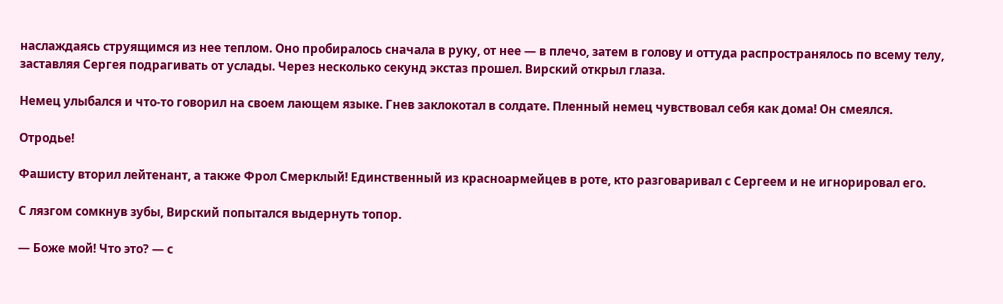наслаждаясь струящимся из нее теплом. Оно пробиралось сначала в руку, от нее — в плечо, затем в голову и оттуда распространялось по всему телу, заставляя Сергея подрагивать от услады. Через несколько секунд экстаз прошел. Вирский открыл глаза.

Немец улыбался и что-то говорил на своем лающем языке. Гнев заклокотал в солдате. Пленный немец чувствовал себя как дома! Он смеялся.

Отродье!

Фашисту вторил лейтенант, а также Фрол Смерклый! Единственный из красноармейцев в роте, кто разговаривал с Сергеем и не игнорировал его.

С лязгом сомкнув зубы, Вирский попытался выдернуть топор.

— Боже мой! Что это? — с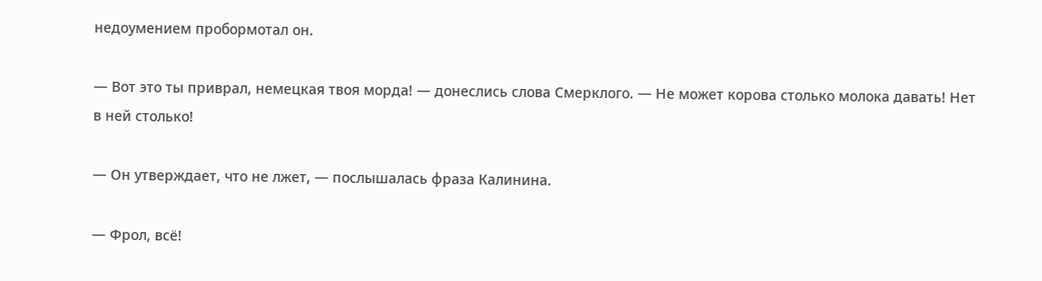недоумением пробормотал он.

— Вот это ты приврал, немецкая твоя морда! — донеслись слова Смерклого. — Не может корова столько молока давать! Нет в ней столько!

— Он утверждает, что не лжет, — послышалась фраза Калинина.

— Фрол, всё!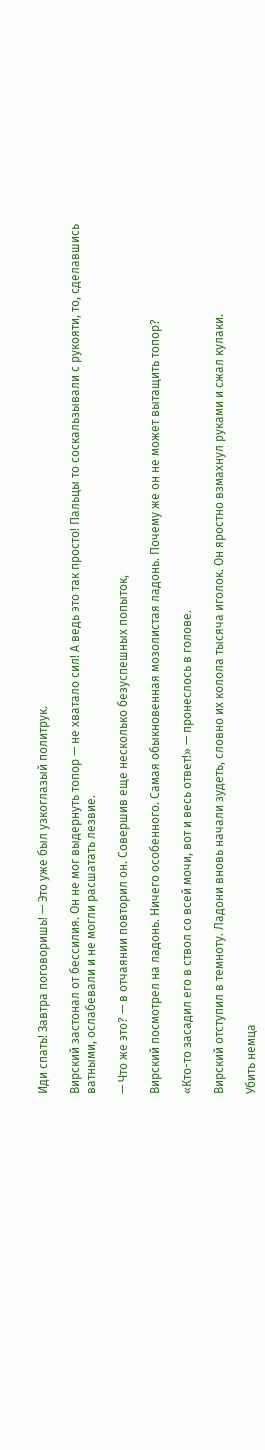Иди спать! Завтра поговоришь! — Это уже был узкоглазый политрук.

Вирский застонал от бессилия. Он не мог выдернуть топор — не хватало сил! А ведь это так просто! Пальцы то соскальзывали с рукояти, то, сделавшись ватными, ослабевали и не могли расшатать лезвие.

— Что же это? — в отчаянии повторил он. Совершив еще несколько безуспешных попыток,

Вирский посмотрел на ладонь. Ничего особенного. Самая обыкновенная мозолистая ладонь. Почему же он не может вытащить топор?

«Кто-то засадил его в ствол со всей мочи, вот и весь ответ!» — пронеслось в голове.

Вирский отступил в темноту. Ладони вновь начали зудеть, словно их колола тысяча иголок. Он яростно взмахнул руками и сжал кулаки.

Убить немца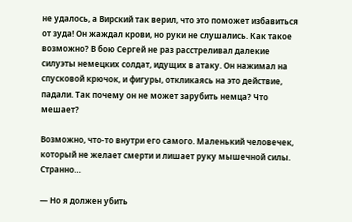не удалось, а Вирский так верил, что это поможет избавиться от зуда! Он жаждал крови, но руки не слушались. Как такое возможно? В бою Сергей не раз расстреливал далекие силуэты немецких солдат, идущих в атаку. Он нажимал на спусковой крючок, и фигуры, откликаясь на это действие, падали. Так почему он не может зарубить немца? Что мешает?

Возможно, что-то внутри его самого. Маленький человечек, который не желает смерти и лишает руку мышечной силы. Странно…

— Но я должен убить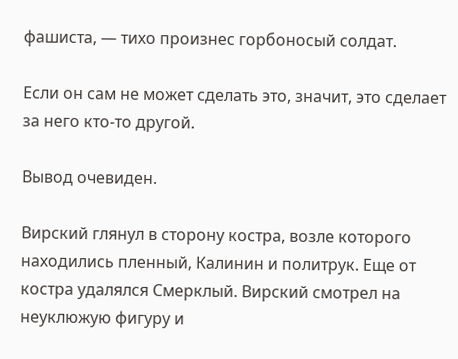фашиста, — тихо произнес горбоносый солдат.

Если он сам не может сделать это, значит, это сделает за него кто-то другой.

Вывод очевиден.

Вирский глянул в сторону костра, возле которого находились пленный, Калинин и политрук. Еще от костра удалялся Смерклый. Вирский смотрел на неуклюжую фигуру и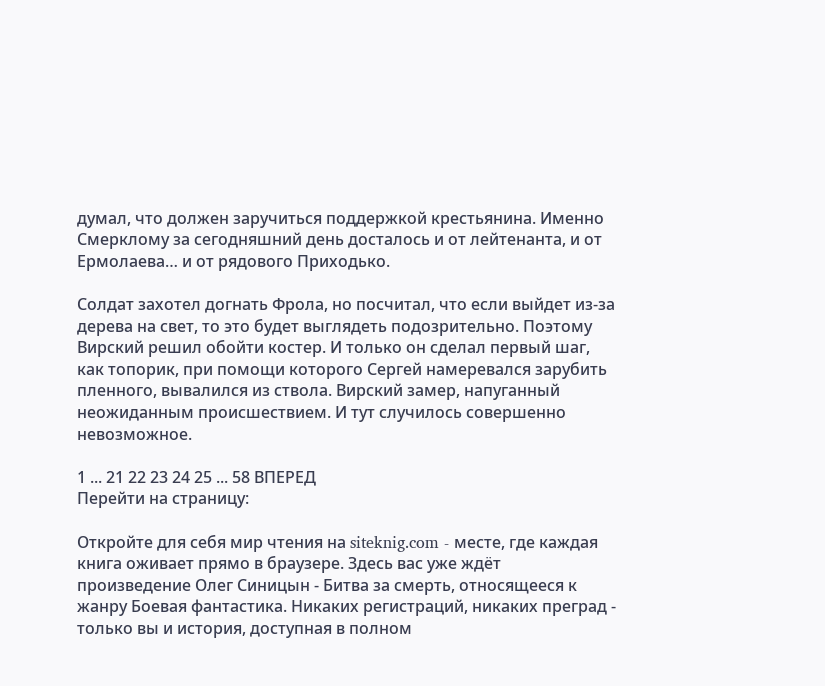думал, что должен заручиться поддержкой крестьянина. Именно Смерклому за сегодняшний день досталось и от лейтенанта, и от Ермолаева… и от рядового Приходько.

Солдат захотел догнать Фрола, но посчитал, что если выйдет из-за дерева на свет, то это будет выглядеть подозрительно. Поэтому Вирский решил обойти костер. И только он сделал первый шаг, как топорик, при помощи которого Сергей намеревался зарубить пленного, вывалился из ствола. Вирский замер, напуганный неожиданным происшествием. И тут случилось совершенно невозможное.

1 ... 21 22 23 24 25 ... 58 ВПЕРЕД
Перейти на страницу:

Откройте для себя мир чтения на siteknig.com - месте, где каждая книга оживает прямо в браузере. Здесь вас уже ждёт произведение Олег Синицын - Битва за смерть, относящееся к жанру Боевая фантастика. Никаких регистраций, никаких преград - только вы и история, доступная в полном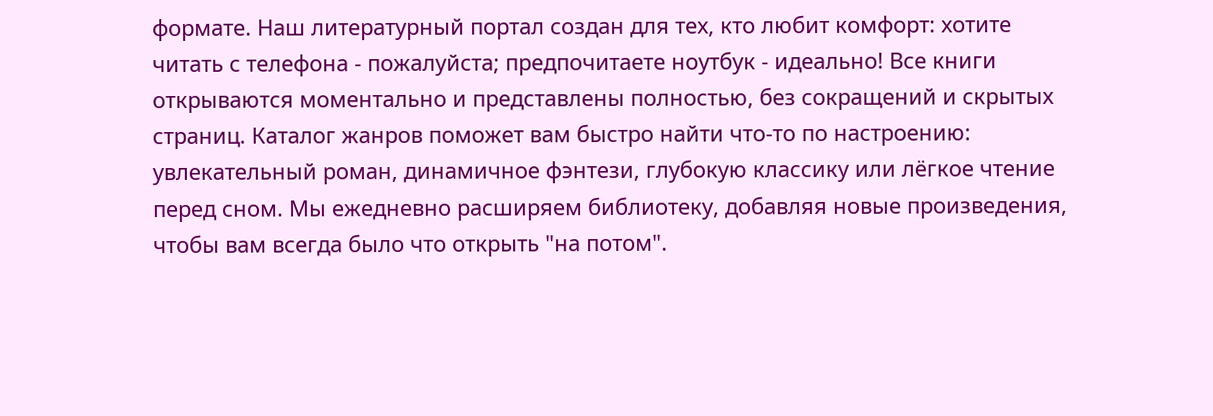формате. Наш литературный портал создан для тех, кто любит комфорт: хотите читать с телефона - пожалуйста; предпочитаете ноутбук - идеально! Все книги открываются моментально и представлены полностью, без сокращений и скрытых страниц. Каталог жанров поможет вам быстро найти что-то по настроению: увлекательный роман, динамичное фэнтези, глубокую классику или лёгкое чтение перед сном. Мы ежедневно расширяем библиотеку, добавляя новые произведения, чтобы вам всегда было что открыть "на потом".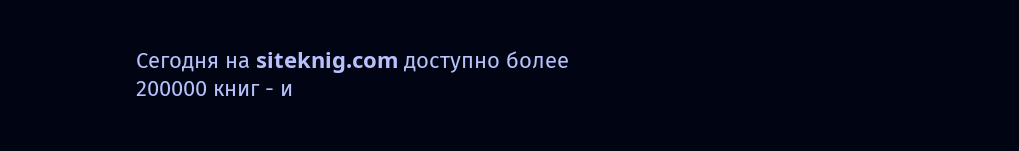Сегодня на siteknig.com доступно более 200000 книг - и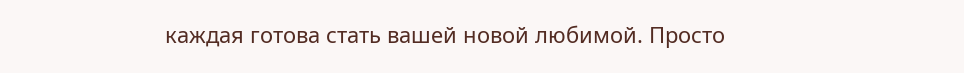каждая готова стать вашей новой любимой. Просто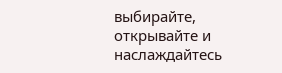выбирайте, открывайте и наслаждайтесь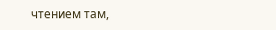чтением там,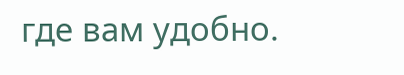где вам удобно.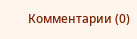Комментарии (0)